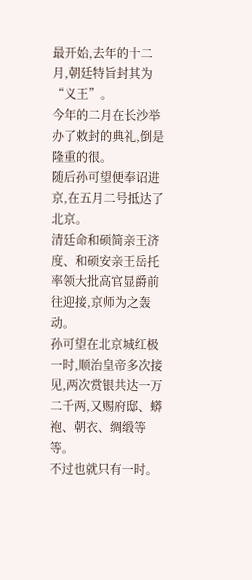最开始,去年的十二月,朝廷特旨封其为“义王”。
今年的二月在长沙举办了敕封的典礼,倒是隆重的很。
随后孙可望便奉诏进京,在五月二号抵达了北京。
清廷命和硕简亲王济度、和硕安亲王岳托率领大批高官显爵前往迎接,京师为之轰动。
孙可望在北京城红极一时,顺治皇帝多次接见,两次赏银共达一万二千两,又赐府邸、蟒袍、朝衣、绸缎等等。
不过也就只有一时。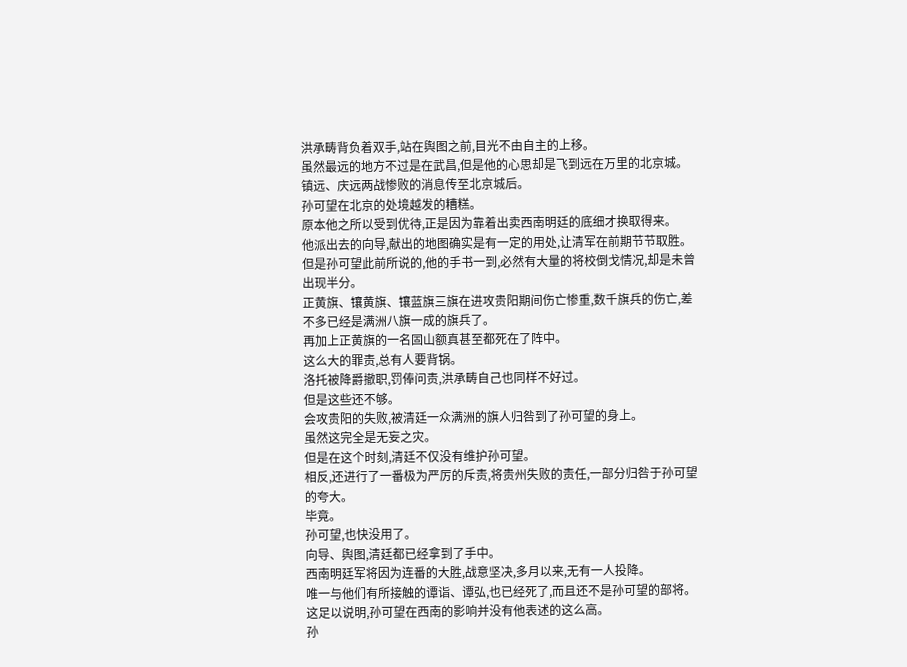洪承畴背负着双手,站在舆图之前,目光不由自主的上移。
虽然最远的地方不过是在武昌,但是他的心思却是飞到远在万里的北京城。
镇远、庆远两战惨败的消息传至北京城后。
孙可望在北京的处境越发的糟糕。
原本他之所以受到优待,正是因为靠着出卖西南明廷的底细才换取得来。
他派出去的向导,献出的地图确实是有一定的用处,让清军在前期节节取胜。
但是孙可望此前所说的,他的手书一到,必然有大量的将校倒戈情况,却是未曾出现半分。
正黄旗、镶黄旗、镶蓝旗三旗在进攻贵阳期间伤亡惨重,数千旗兵的伤亡,差不多已经是满洲八旗一成的旗兵了。
再加上正黄旗的一名固山额真甚至都死在了阵中。
这么大的罪责,总有人要背锅。
洛托被降爵撤职,罚俸问责,洪承畴自己也同样不好过。
但是这些还不够。
会攻贵阳的失败,被清廷一众满洲的旗人归咎到了孙可望的身上。
虽然这完全是无妄之灾。
但是在这个时刻,清廷不仅没有维护孙可望。
相反,还进行了一番极为严厉的斥责,将贵州失败的责任,一部分归咎于孙可望的夸大。
毕竟。
孙可望,也快没用了。
向导、舆图,清廷都已经拿到了手中。
西南明廷军将因为连番的大胜,战意坚决,多月以来,无有一人投降。
唯一与他们有所接触的谭诣、谭弘,也已经死了,而且还不是孙可望的部将。
这足以说明,孙可望在西南的影响并没有他表述的这么高。
孙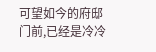可望如今的府邸门前,已经是冷冷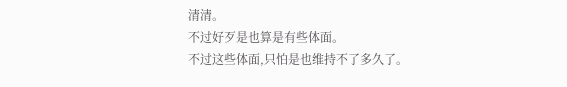清清。
不过好歹是也算是有些体面。
不过这些体面,只怕是也维持不了多久了。